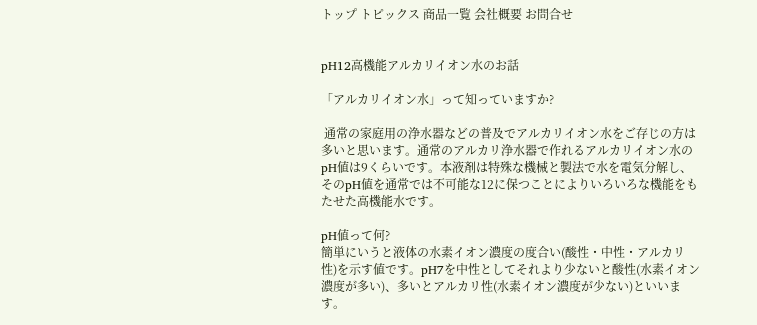トップ トピックス 商品一覧 会社概要 お問合せ


pH12高機能アルカリイオン水のお話

「アルカリイオン水」って知っていますか?

 通常の家庭用の浄水器などの普及でアルカリイオン水をご存じの方は多いと思います。通常のアルカリ浄水器で作れるアルカリイオン水のpH値は9くらいです。本液剤は特殊な機械と製法で水を電気分解し、そのpH値を通常では不可能な12に保つことによりいろいろな機能をもたせた高機能水です。

pH値って何?
簡単にいうと液体の水素イオン濃度の度合い(酸性・中性・アルカリ性)を示す値です。pH7を中性としてそれより少ないと酸性(水素イオン濃度が多い)、多いとアルカリ性(水素イオン濃度が少ない)といいます。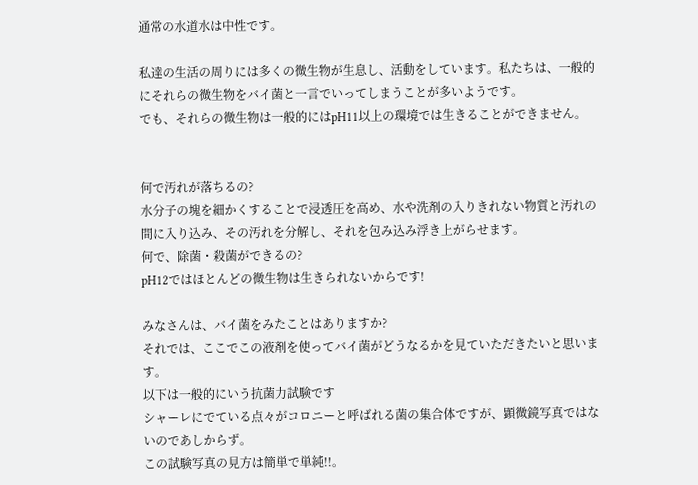通常の水道水は中性です。

私達の生活の周りには多くの微生物が生息し、活動をしています。私たちは、一般的にそれらの微生物をバイ菌と一言でいってしまうことが多いようです。
でも、それらの微生物は一般的にはpH11以上の環境では生きることができません。


何で汚れが落ちるの?
水分子の塊を細かくすることで浸透圧を高め、水や洗剤の入りきれない物質と汚れの間に入り込み、その汚れを分解し、それを包み込み浮き上がらせます。
何で、除菌・殺菌ができるの?
pH12ではほとんどの微生物は生きられないからです!

みなさんは、バイ菌をみたことはありますか?
それでは、ここでこの液剤を使ってバイ菌がどうなるかを見ていただきたいと思います。
以下は一般的にいう抗菌力試験です
シャーレにでている点々がコロニーと呼ばれる菌の集合体ですが、顕微鏡写真ではないのであしからず。
この試験写真の見方は簡単で単純!!。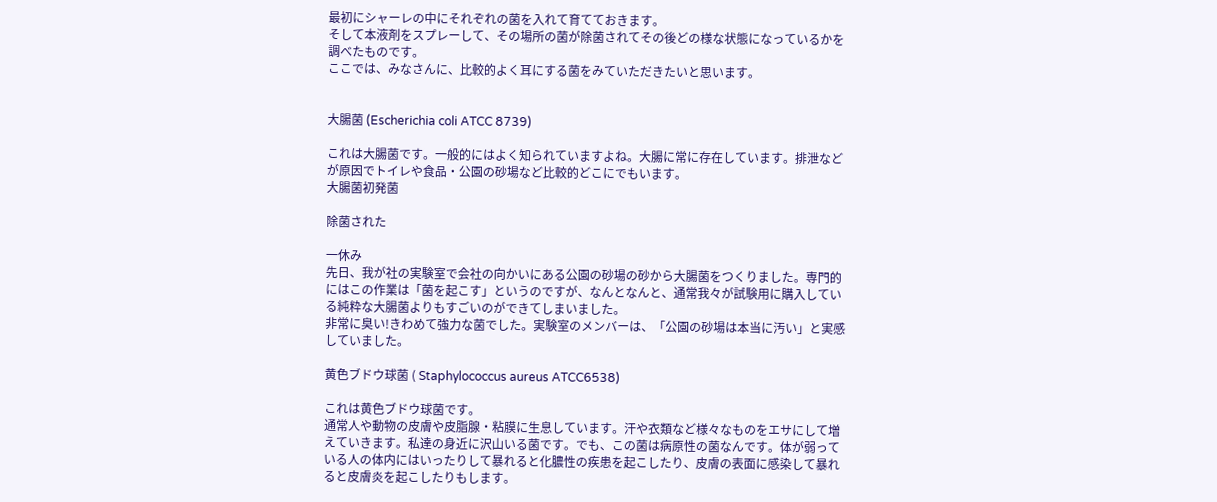最初にシャーレの中にそれぞれの菌を入れて育てておきます。
そして本液剤をスプレーして、その場所の菌が除菌されてその後どの様な状態になっているかを調べたものです。
ここでは、みなさんに、比較的よく耳にする菌をみていただきたいと思います。


大腸菌 (Escherichia coli ATCC 8739)

これは大腸菌です。一般的にはよく知られていますよね。大腸に常に存在しています。排泄などが原因でトイレや食品・公園の砂場など比較的どこにでもいます。
大腸菌初発菌

除菌された

一休み
先日、我が社の実験室で会社の向かいにある公園の砂場の砂から大腸菌をつくりました。専門的にはこの作業は「菌を起こす」というのですが、なんとなんと、通常我々が試験用に購入している純粋な大腸菌よりもすごいのができてしまいました。
非常に臭い!きわめて強力な菌でした。実験室のメンバーは、「公園の砂場は本当に汚い」と実感していました。

黄色ブドウ球菌 ( Staphylococcus aureus ATCC6538)

これは黄色ブドウ球菌です。
通常人や動物の皮膚や皮脂腺・粘膜に生息しています。汗や衣類など様々なものをエサにして増えていきます。私達の身近に沢山いる菌です。でも、この菌は病原性の菌なんです。体が弱っている人の体内にはいったりして暴れると化膿性の疾患を起こしたり、皮膚の表面に感染して暴れると皮膚炎を起こしたりもします。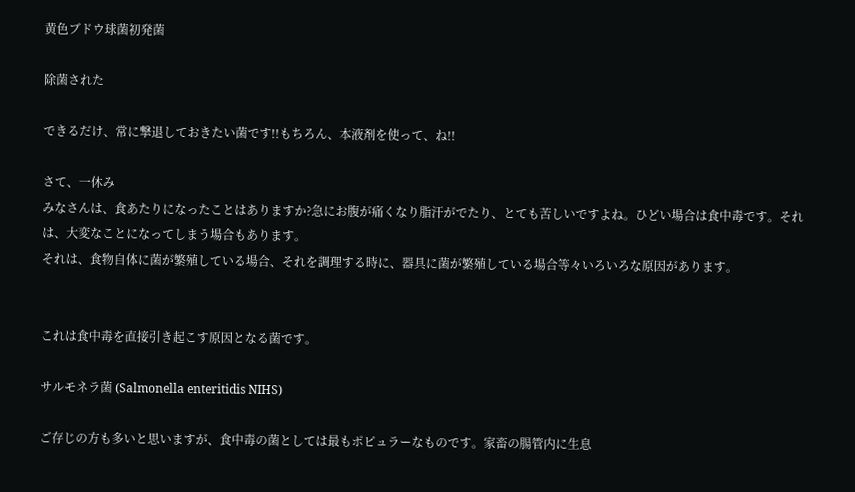黄色ブドウ球菌初発菌

除菌された

できるだけ、常に撃退しておきたい菌です!!もちろん、本液剤を使って、ね!!

さて、一休み
みなさんは、食あたりになったことはありますか?急にお腹が痛くなり脂汗がでたり、とても苦しいですよね。ひどい場合は食中毒です。それは、大変なことになってしまう場合もあります。
それは、食物自体に菌が繁殖している場合、それを調理する時に、器具に菌が繁殖している場合等々いろいろな原因があります。


これは食中毒を直接引き起こす原因となる菌です。

サルモネラ菌 (Salmonella enteritidis NIHS)

ご存じの方も多いと思いますが、食中毒の菌としては最もポピュラーなものです。家畜の腸管内に生息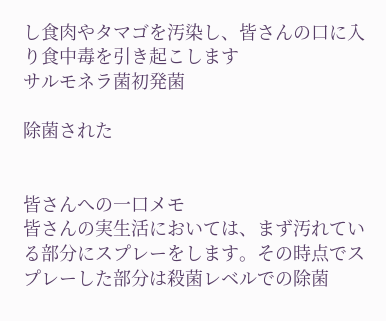し食肉やタマゴを汚染し、皆さんの口に入り食中毒を引き起こします
サルモネラ菌初発菌

除菌された


皆さんへの一口メモ
皆さんの実生活においては、まず汚れている部分にスプレーをします。その時点でスプレーした部分は殺菌レベルでの除菌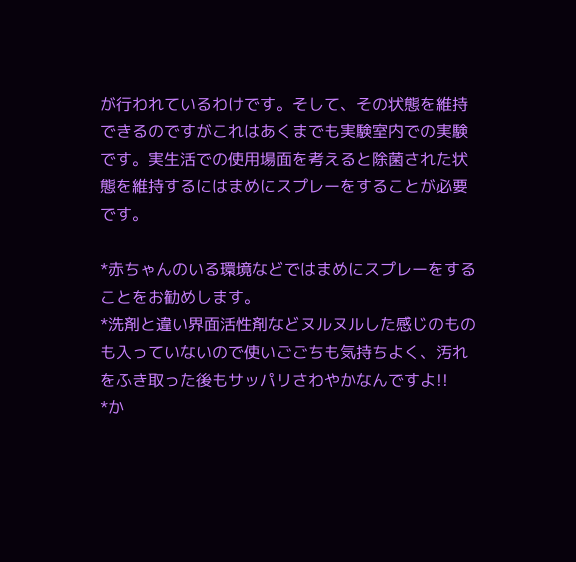が行われているわけです。そして、その状態を維持できるのですがこれはあくまでも実験室内での実験です。実生活での使用場面を考えると除菌された状態を維持するにはまめにスプレーをすることが必要です。

*赤ちゃんのいる環境などではまめにスプレーをすることをお勧めします。
*洗剤と違い界面活性剤などヌルヌルした感じのものも入っていないので使いごごちも気持ちよく、汚れをふき取った後もサッパリさわやかなんですよ!!
*か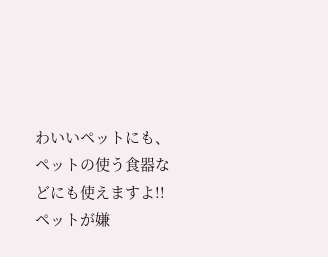わいいペットにも、ペットの使う食器などにも使えますよ!!ペットが嫌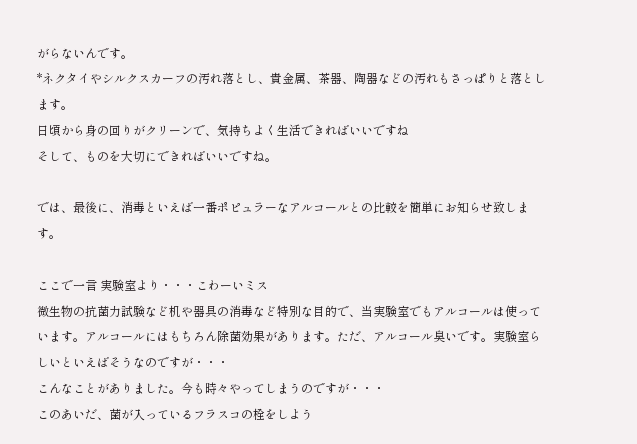がらないんです。
*ネクタイやシルクスカーフの汚れ落とし、貴金属、茶器、陶器などの汚れもさっぱりと落とします。
日頃から身の回りがクリーンで、気持ちよく生活できればいいですね
そして、ものを大切にできればいいですね。

では、最後に、消毒といえば一番ポピュラーなアルコールとの比較を簡単にお知らせ致します。

ここで一言 実験室より・・・こわーいミス
微生物の抗菌力試験など机や器具の消毒など特別な目的で、当実験室でもアルコールは使っています。アルコールにはもちろん除菌効果があります。ただ、アルコール臭いです。実験室らしいといえばそうなのですが・・・
こんなことがありました。今も時々やってしまうのですが・・・
このあいだ、菌が入っているフラスコの栓をしよう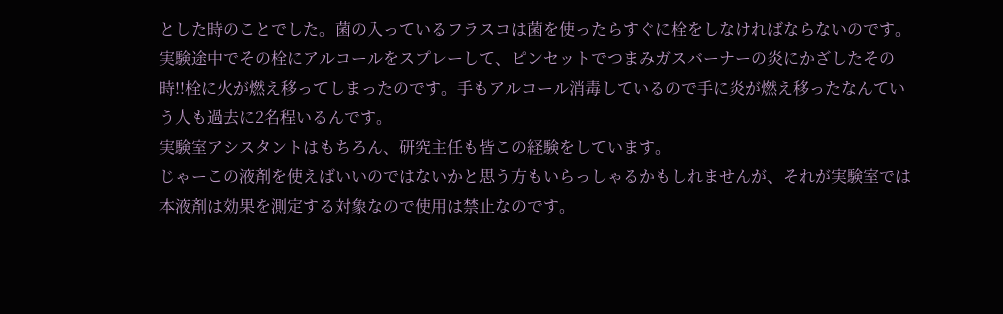とした時のことでした。菌の入っているフラスコは菌を使ったらすぐに栓をしなければならないのです。実験途中でその栓にアルコールをスプレーして、ピンセットでつまみガスバーナーの炎にかざしたその時!!栓に火が燃え移ってしまったのです。手もアルコール消毒しているので手に炎が燃え移ったなんていう人も過去に2名程いるんです。
実験室アシスタントはもちろん、研究主任も皆この経験をしています。
じゃーこの液剤を使えばいいのではないかと思う方もいらっしゃるかもしれませんが、それが実験室では本液剤は効果を測定する対象なので使用は禁止なのです。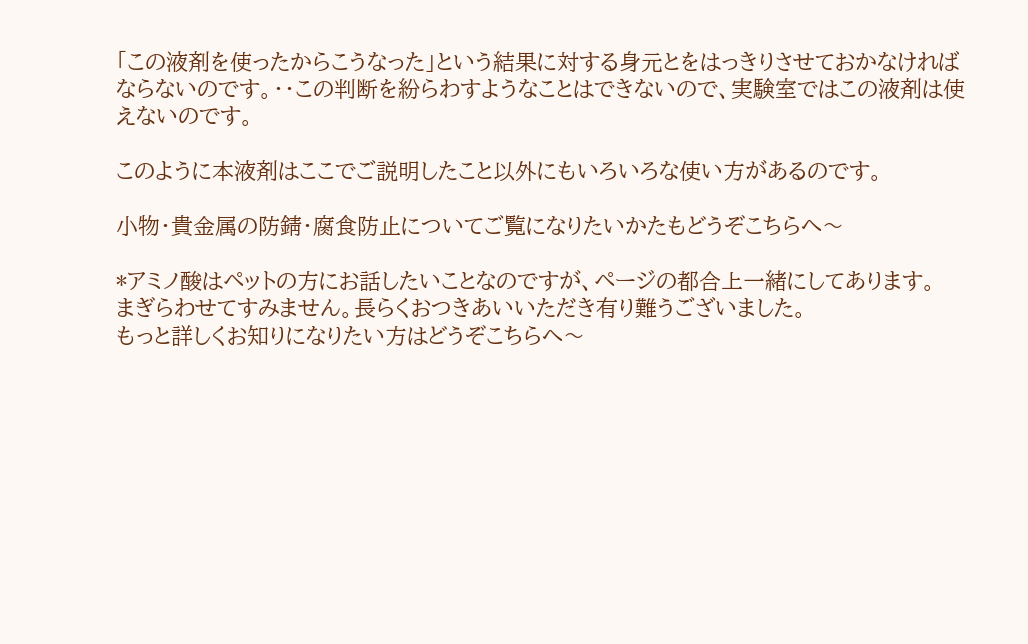「この液剤を使ったからこうなった」という結果に対する身元とをはっきりさせておかなければならないのです。・・この判断を紛らわすようなことはできないので、実験室ではこの液剤は使えないのです。

このように本液剤はここでご説明したこと以外にもいろいろな使い方があるのです。

小物・貴金属の防錆・腐食防止についてご覧になりたいかたもどうぞこちらへ〜

*アミノ酸はペットの方にお話したいことなのですが、ページの都合上一緒にしてあります。
まぎらわせてすみません。長らくおつきあいいただき有り難うございました。
もっと詳しくお知りになりたい方はどうぞこちらへ〜